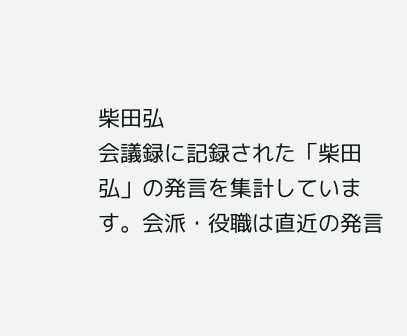柴田弘
会議録に記録された「柴田弘」の発言を集計しています。会派・役職は直近の発言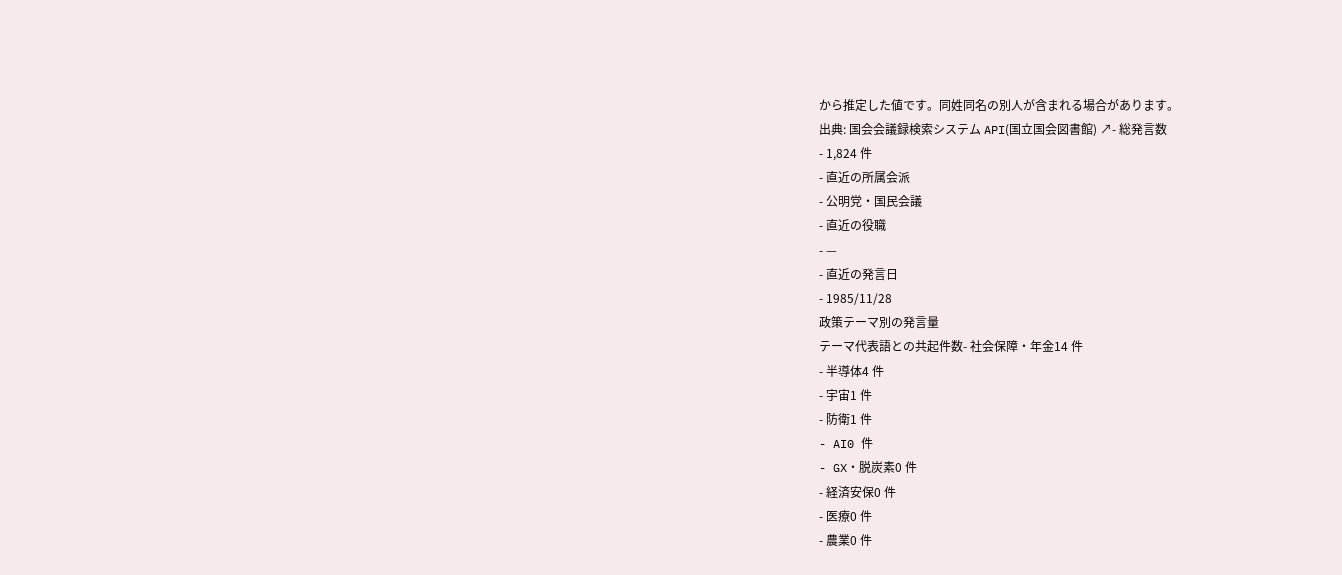から推定した値です。同姓同名の別人が含まれる場合があります。
出典: 国会会議録検索システム API(国立国会図書館) ↗- 総発言数
- 1,824 件
- 直近の所属会派
- 公明党・国民会議
- 直近の役職
- —
- 直近の発言日
- 1985/11/28
政策テーマ別の発言量
テーマ代表語との共起件数- 社会保障・年金14 件
- 半導体4 件
- 宇宙1 件
- 防衛1 件
- AI0 件
- GX・脱炭素0 件
- 経済安保0 件
- 医療0 件
- 農業0 件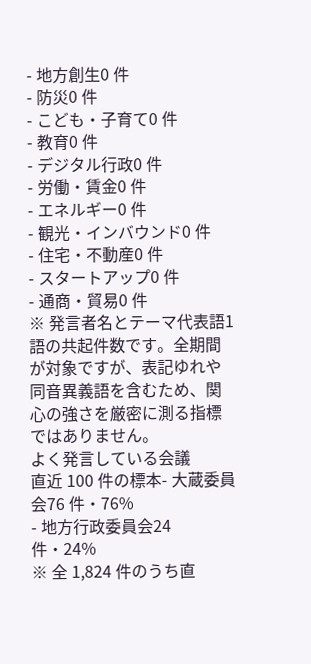- 地方創生0 件
- 防災0 件
- こども・子育て0 件
- 教育0 件
- デジタル行政0 件
- 労働・賃金0 件
- エネルギー0 件
- 観光・インバウンド0 件
- 住宅・不動産0 件
- スタートアップ0 件
- 通商・貿易0 件
※ 発言者名とテーマ代表語1語の共起件数です。全期間が対象ですが、表記ゆれや 同音異義語を含むため、関心の強さを厳密に測る指標ではありません。
よく発言している会議
直近 100 件の標本- 大蔵委員会76 件・76%
- 地方行政委員会24 件・24%
※ 全 1,824 件のうち直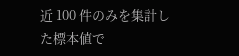近 100 件のみを集計した標本値で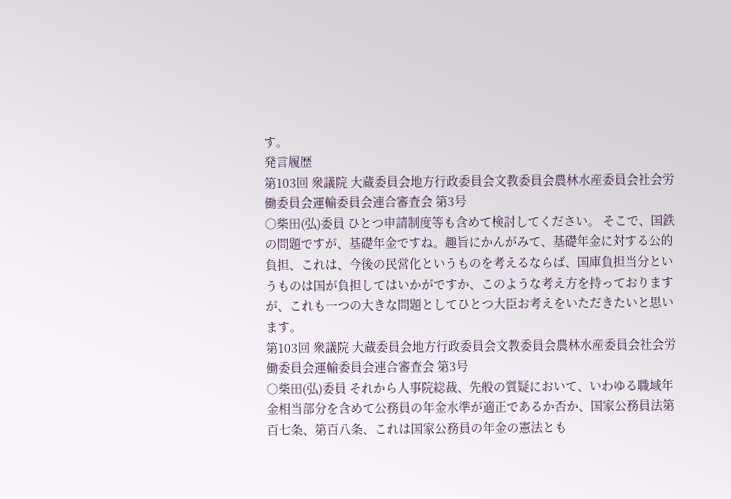す。
発言履歴
第103回 衆議院 大蔵委員会地方行政委員会文教委員会農林水産委員会社会労働委員会運輸委員会連合審査会 第3号
○柴田(弘)委員 ひとつ申請制度等も含めて検討してください。 そこで、国鉄の問題ですが、基礎年金ですね。趣旨にかんがみて、基礎年金に対する公的負担、これは、今後の民営化というものを考えるならば、国庫負担当分というものは国が負担してはいかがですか、このような考え方を持っておりますが、これも一つの大きな問題としてひとつ大臣お考えをいただきたいと思います。
第103回 衆議院 大蔵委員会地方行政委員会文教委員会農林水産委員会社会労働委員会運輸委員会連合審査会 第3号
○柴田(弘)委員 それから人事院総裁、先般の質疑において、いわゆる職域年金相当部分を含めて公務員の年金水準が適正であるか否か、国家公務員法第百七条、第百八条、これは国家公務員の年金の憲法とも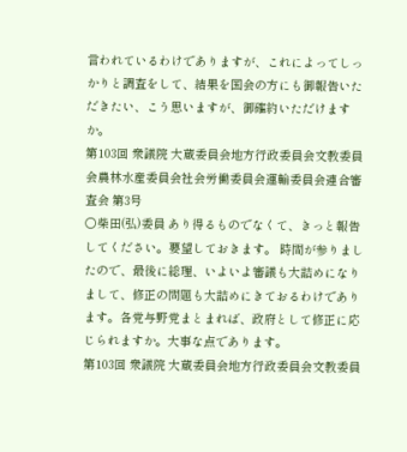言われているわけでありますが、これによってしっかりと調査をして、結果を国会の方にも御報告いただきたい、こう思いますが、御確約いただけますか。
第103回 衆議院 大蔵委員会地方行政委員会文教委員会農林水産委員会社会労働委員会運輸委員会連合審査会 第3号
○柴田(弘)委員 あり得るものでなくて、きっと報告してください。要望しておきます。 時間が参りましたので、最後に総理、いよいよ審議も大詰めになりまして、修正の問題も大詰めにきておるわけであります。各党与野党まとまれば、政府として修正に応じられますか。大事な点であります。
第103回 衆議院 大蔵委員会地方行政委員会文教委員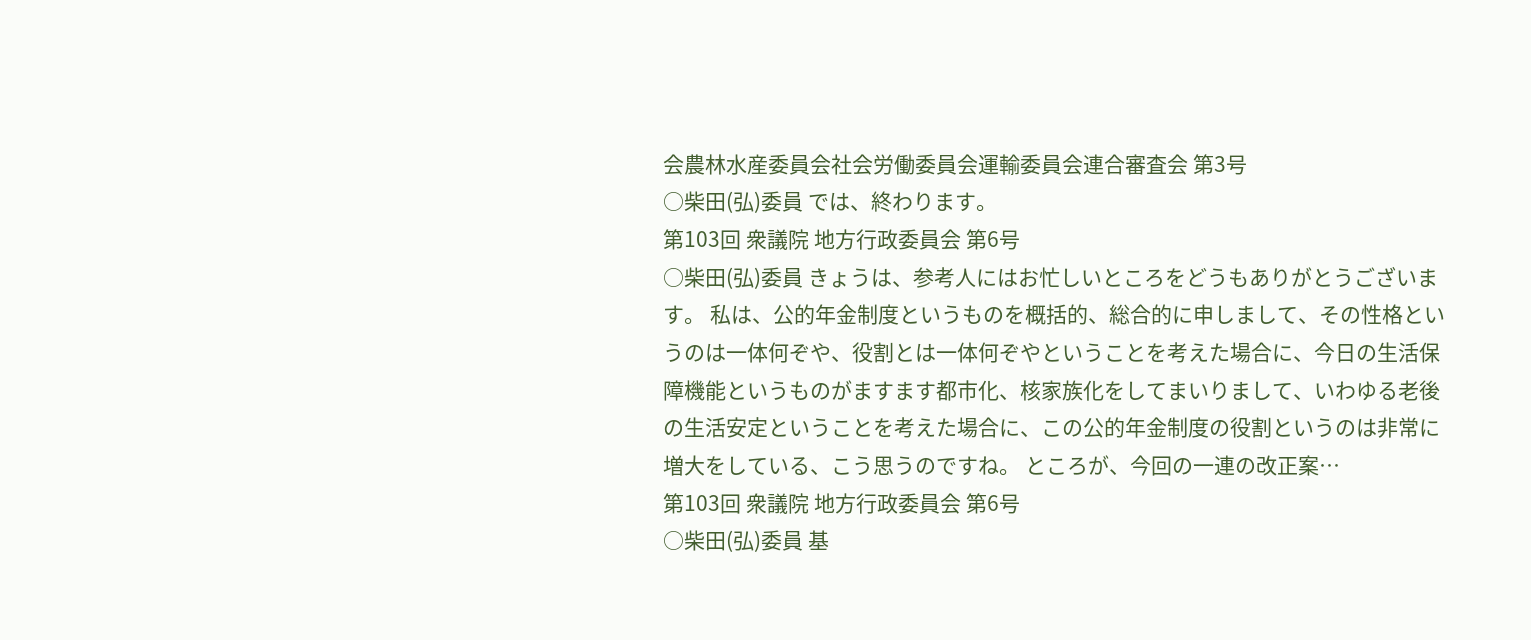会農林水産委員会社会労働委員会運輸委員会連合審査会 第3号
○柴田(弘)委員 では、終わります。
第103回 衆議院 地方行政委員会 第6号
○柴田(弘)委員 きょうは、参考人にはお忙しいところをどうもありがとうございます。 私は、公的年金制度というものを概括的、総合的に申しまして、その性格というのは一体何ぞや、役割とは一体何ぞやということを考えた場合に、今日の生活保障機能というものがますます都市化、核家族化をしてまいりまして、いわゆる老後の生活安定ということを考えた場合に、この公的年金制度の役割というのは非常に増大をしている、こう思うのですね。 ところが、今回の一連の改正案…
第103回 衆議院 地方行政委員会 第6号
○柴田(弘)委員 基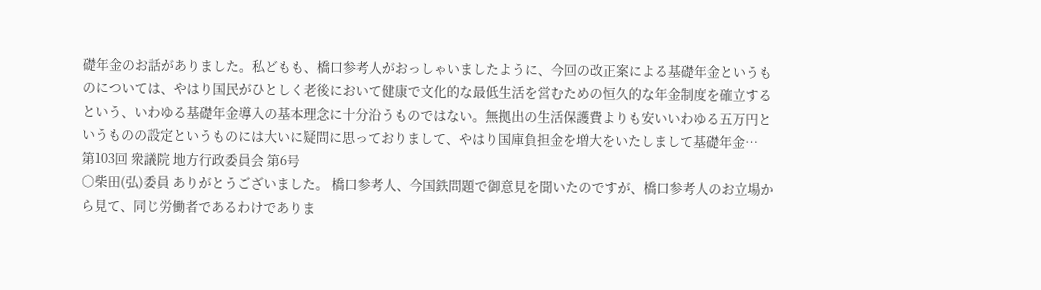礎年金のお話がありました。私どもも、橋口参考人がおっしゃいましたように、今回の改正案による基礎年金というものについては、やはり国民がひとしく老後において健康で文化的な最低生活を営むための恒久的な年金制度を確立するという、いわゆる基礎年金導入の基本理念に十分沿うものではない。無拠出の生活保護費よりも安いいわゆる五万円というものの設定というものには大いに疑問に思っておりまして、やはり国庫負担金を増大をいたしまして基礎年金…
第103回 衆議院 地方行政委員会 第6号
○柴田(弘)委員 ありがとうございました。 橋口参考人、今国鉄問題で御意見を聞いたのですが、橋口参考人のお立場から見て、同じ労働者であるわけでありま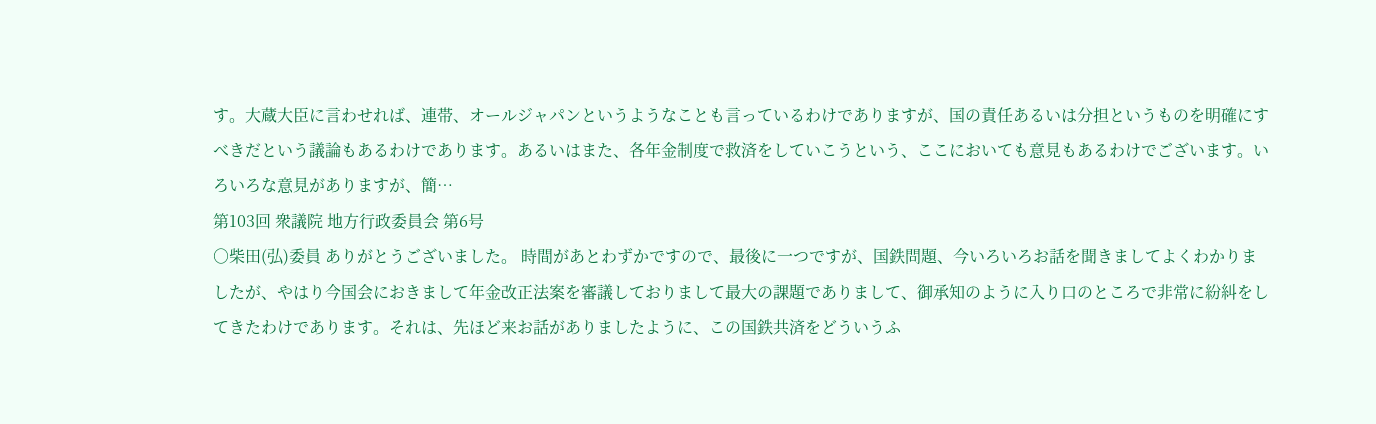す。大蔵大臣に言わせれば、連帯、オールジャパンというようなことも言っているわけでありますが、国の責任あるいは分担というものを明確にすべきだという議論もあるわけであります。あるいはまた、各年金制度で救済をしていこうという、ここにおいても意見もあるわけでございます。いろいろな意見がありますが、簡…
第103回 衆議院 地方行政委員会 第6号
○柴田(弘)委員 ありがとうございました。 時間があとわずかですので、最後に一つですが、国鉄問題、今いろいろお話を聞きましてよくわかりましたが、やはり今国会におきまして年金改正法案を審議しておりまして最大の課題でありまして、御承知のように入り口のところで非常に紛糾をしてきたわけであります。それは、先ほど来お話がありましたように、この国鉄共済をどういうふ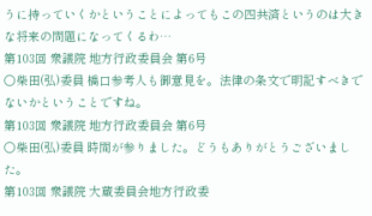うに持っていくかということによってもこの四共済というのは大きな将来の問題になってくるわ…
第103回 衆議院 地方行政委員会 第6号
○柴田(弘)委員 橋口参考人も御意見を。法律の条文で明記すべきでないかということですね。
第103回 衆議院 地方行政委員会 第6号
○柴田(弘)委員 時間が参りました。どうもありがとうございました。
第103回 衆議院 大蔵委員会地方行政委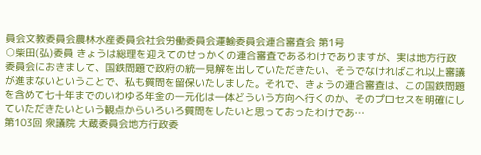員会文教委員会農林水産委員会社会労働委員会運輸委員会連合審査会 第1号
○柴田(弘)委員 きょうは総理を迎えてのせっかくの連合審査であるわけでありますが、実は地方行政委員会におきまして、国鉄問題で政府の統一見解を出していただきたい、そうでなければこれ以上審議が進まないということで、私も質問を留保いたしました。それで、きょうの連合審査は、この国鉄問題を含めて七十年までのいわゆる年金の一元化は一体どういう方向へ行くのか、そのプロセスを明確にしていただきたいという観点からいろいろ質問をしたいと思っておったわけであ…
第103回 衆議院 大蔵委員会地方行政委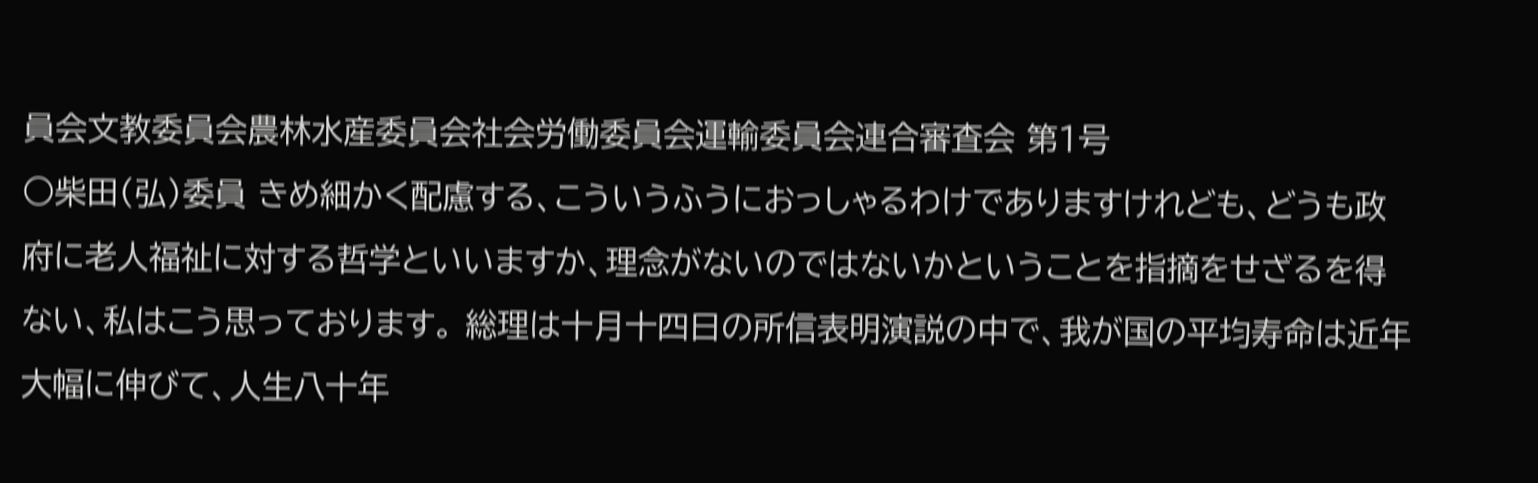員会文教委員会農林水産委員会社会労働委員会運輸委員会連合審査会 第1号
○柴田(弘)委員 きめ細かく配慮する、こういうふうにおっしゃるわけでありますけれども、どうも政府に老人福祉に対する哲学といいますか、理念がないのではないかということを指摘をせざるを得ない、私はこう思っております。 総理は十月十四日の所信表明演説の中で、我が国の平均寿命は近年大幅に伸びて、人生八十年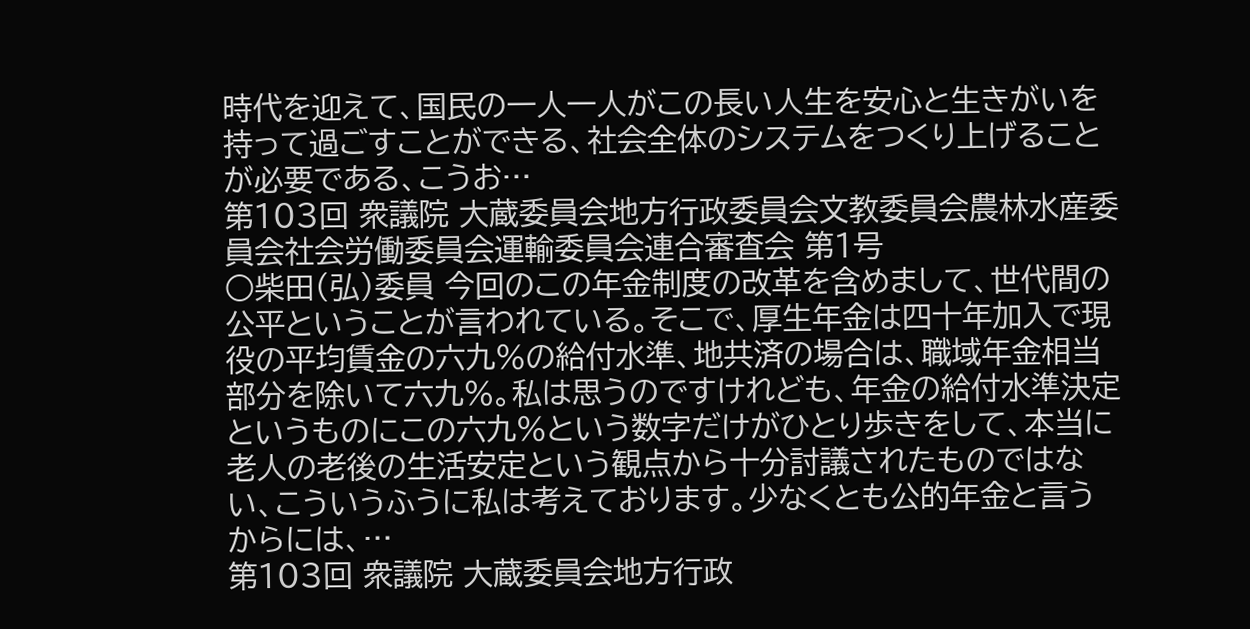時代を迎えて、国民の一人一人がこの長い人生を安心と生きがいを持って過ごすことができる、社会全体のシステムをつくり上げることが必要である、こうお…
第103回 衆議院 大蔵委員会地方行政委員会文教委員会農林水産委員会社会労働委員会運輸委員会連合審査会 第1号
○柴田(弘)委員 今回のこの年金制度の改革を含めまして、世代間の公平ということが言われている。そこで、厚生年金は四十年加入で現役の平均賃金の六九%の給付水準、地共済の場合は、職域年金相当部分を除いて六九%。私は思うのですけれども、年金の給付水準決定というものにこの六九%という数字だけがひとり歩きをして、本当に老人の老後の生活安定という観点から十分討議されたものではない、こういうふうに私は考えております。少なくとも公的年金と言うからには、…
第103回 衆議院 大蔵委員会地方行政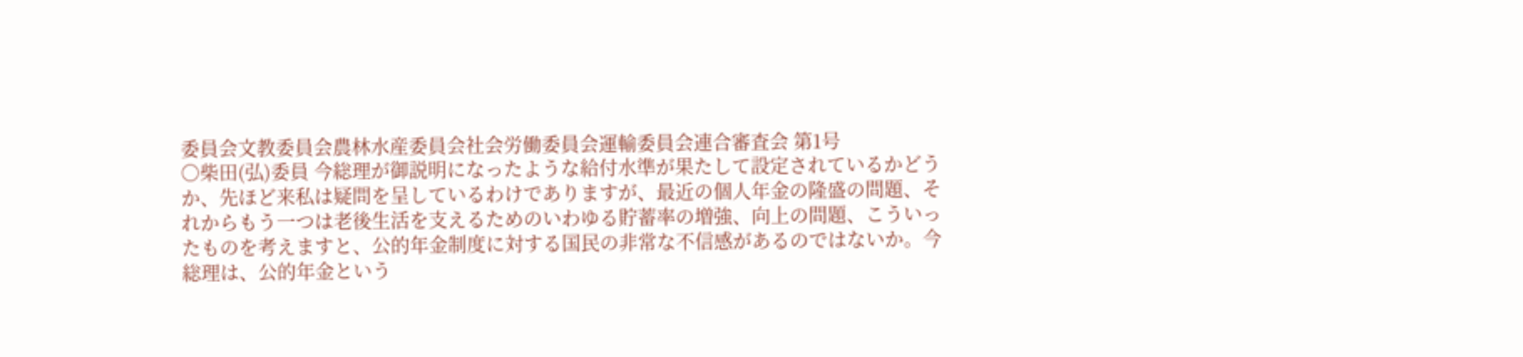委員会文教委員会農林水産委員会社会労働委員会運輸委員会連合審査会 第1号
○柴田(弘)委員 今総理が御説明になったような給付水準が果たして設定されているかどうか、先ほど来私は疑問を呈しているわけでありますが、最近の個人年金の隆盛の問題、それからもう一つは老後生活を支えるためのいわゆる貯蓄率の増強、向上の問題、こういったものを考えますと、公的年金制度に対する国民の非常な不信感があるのではないか。今総理は、公的年金という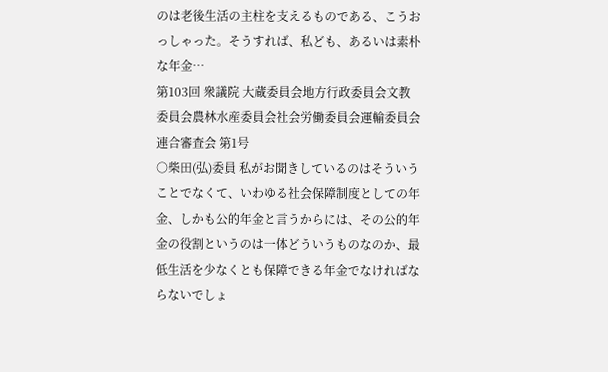のは老後生活の主柱を支えるものである、こうおっしゃった。そうすれば、私ども、あるいは素朴な年金…
第103回 衆議院 大蔵委員会地方行政委員会文教委員会農林水産委員会社会労働委員会運輸委員会連合審査会 第1号
○柴田(弘)委員 私がお聞きしているのはそういうことでなくて、いわゆる社会保障制度としての年金、しかも公的年金と言うからには、その公的年金の役割というのは一体どういうものなのか、最低生活を少なくとも保障できる年金でなければならないでしょ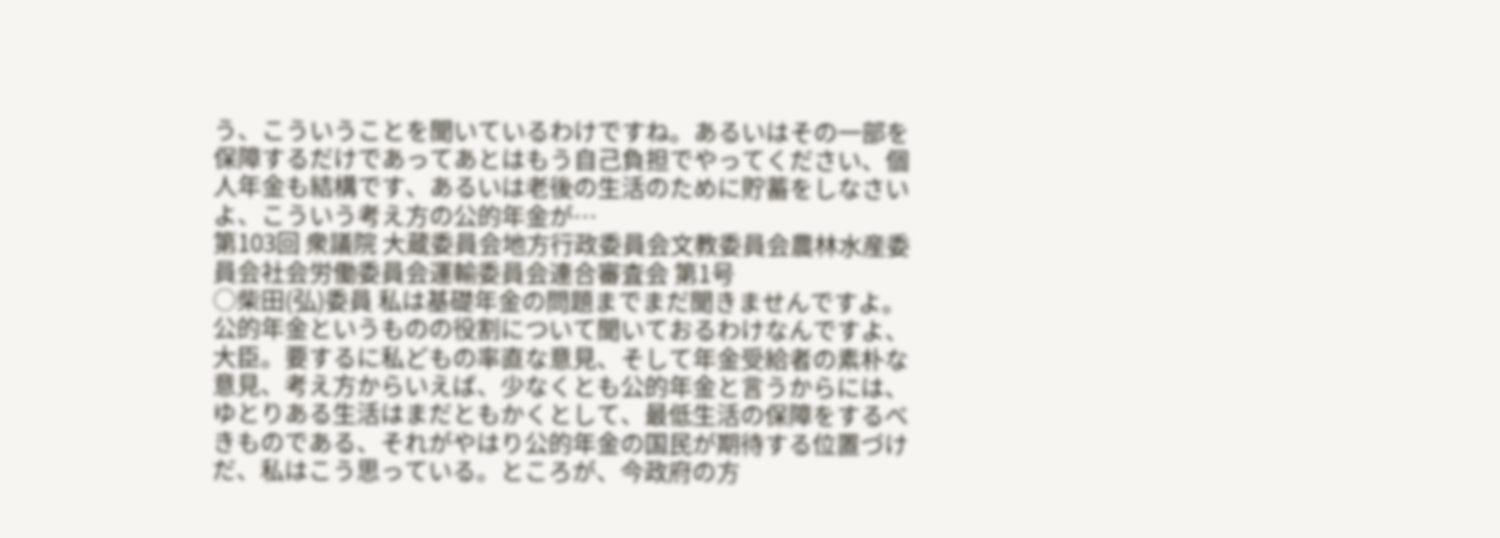う、こういうことを聞いているわけですね。あるいはその一部を保障するだけであってあとはもう自己負担でやってください、個人年金も結構です、あるいは老後の生活のために貯蓄をしなさいよ、こういう考え方の公的年金が…
第103回 衆議院 大蔵委員会地方行政委員会文教委員会農林水産委員会社会労働委員会運輸委員会連合審査会 第1号
○柴田(弘)委員 私は基礎年金の問題までまだ聞きませんですよ。公的年金というものの役割について聞いておるわけなんですよ、大臣。要するに私どもの率直な意見、そして年金受給者の素朴な意見、考え方からいえば、少なくとも公的年金と言うからには、ゆとりある生活はまだともかくとして、最低生活の保障をするべきものである、それがやはり公的年金の国民が期待する位置づけだ、私はこう思っている。ところが、今政府の方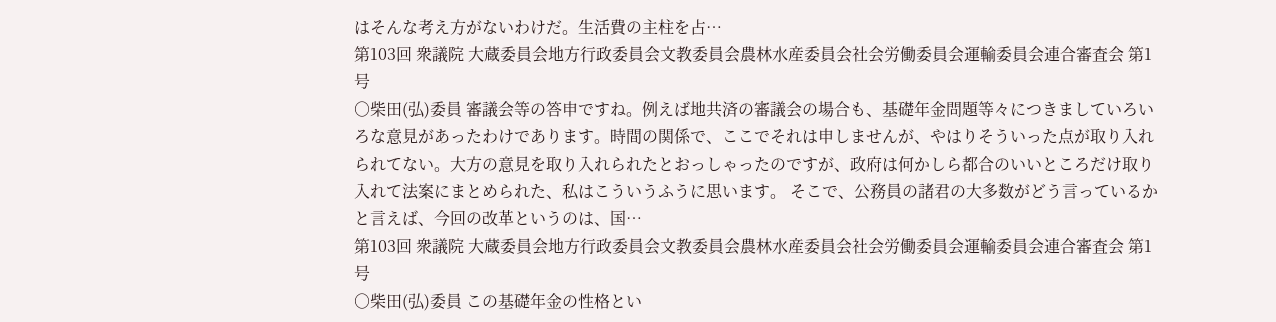はそんな考え方がないわけだ。生活費の主柱を占…
第103回 衆議院 大蔵委員会地方行政委員会文教委員会農林水産委員会社会労働委員会運輸委員会連合審査会 第1号
○柴田(弘)委員 審議会等の答申ですね。例えば地共済の審議会の場合も、基礎年金問題等々につきましていろいろな意見があったわけであります。時間の関係で、ここでそれは申しませんが、やはりそういった点が取り入れられてない。大方の意見を取り入れられたとおっしゃったのですが、政府は何かしら都合のいいところだけ取り入れて法案にまとめられた、私はこういうふうに思います。 そこで、公務員の諸君の大多数がどう言っているかと言えば、今回の改革というのは、国…
第103回 衆議院 大蔵委員会地方行政委員会文教委員会農林水産委員会社会労働委員会運輸委員会連合審査会 第1号
○柴田(弘)委員 この基礎年金の性格とい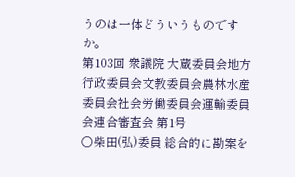うのは一体どういうものですか。
第103回 衆議院 大蔵委員会地方行政委員会文教委員会農林水産委員会社会労働委員会運輸委員会連合審査会 第1号
○柴田(弘)委員 総合的に勘案を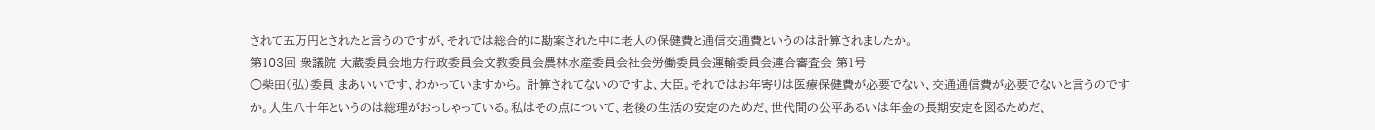されて五万円とされたと言うのですが、それでは総合的に勘案された中に老人の保健費と通信交通費というのは計算されましたか。
第103回 衆議院 大蔵委員会地方行政委員会文教委員会農林水産委員会社会労働委員会運輸委員会連合審査会 第1号
○柴田(弘)委員 まあいいです、わかっていますから。 計算されてないのですよ、大臣。それではお年寄りは医療保健費が必要でない、交通通信費が必要でないと言うのですか。人生八十年というのは総理がおっしゃっている。私はその点について、老後の生活の安定のためだ、世代間の公平あるいは年金の長期安定を図るためだ、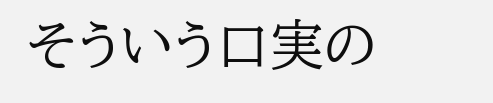そういう口実の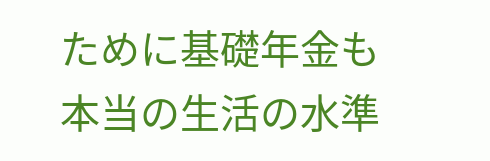ために基礎年金も本当の生活の水準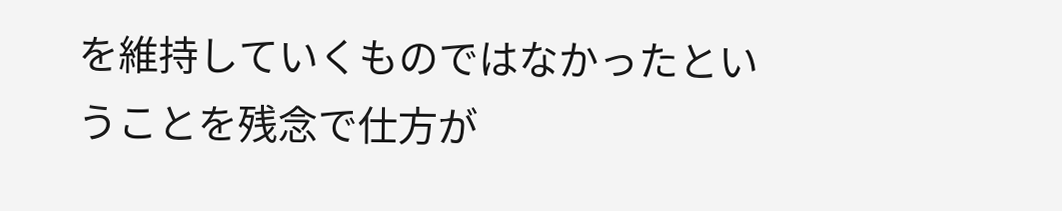を維持していくものではなかったということを残念で仕方が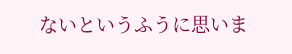ないというふうに思いま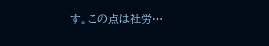す。この点は社労…